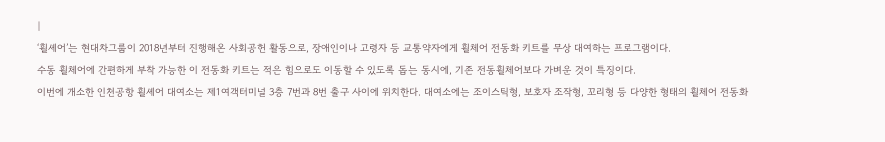|
‘휠셰어’는 현대차그룹이 2018년부터 진행해온 사회공헌 활동으로, 장애인이나 고령자 등 교통약자에게 휠체어 전동화 키트를 무상 대여하는 프로그램이다.
수동 휠체어에 간편하게 부착 가능한 이 전동화 키트는 적은 힘으로도 이동할 수 있도록 돕는 동시에, 기존 전동휠체어보다 가벼운 것이 특징이다.
이번에 개소한 인천공항 휠셰어 대여소는 제1여객터미널 3층 7번과 8번 출구 사이에 위치한다. 대여소에는 조이스틱형, 보호자 조작형, 꼬리형 등 다양한 형태의 휠체어 전동화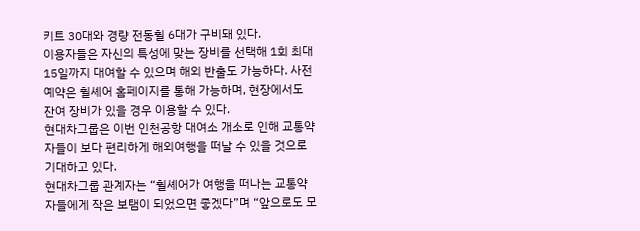키트 30대와 경량 전동휠 6대가 구비돼 있다.
이용자들은 자신의 특성에 맞는 장비를 선택해 1회 최대 15일까지 대여할 수 있으며 해외 반출도 가능하다. 사전 예약은 휠셰어 홈페이지를 통해 가능하며, 현장에서도 잔여 장비가 있을 경우 이용할 수 있다.
현대차그룹은 이번 인천공항 대여소 개소로 인해 교통약자들이 보다 편리하게 해외여행을 떠날 수 있을 것으로 기대하고 있다.
현대차그룹 관계자는 “휠셰어가 여행을 떠나는 교통약자들에게 작은 보탬이 되었으면 좋겠다”며 “앞으로도 모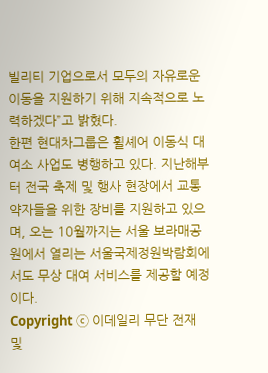빌리티 기업으로서 모두의 자유로운 이동을 지원하기 위해 지속적으로 노력하겠다”고 밝혔다.
한편 현대차그룹은 휠셰어 이동식 대여소 사업도 병행하고 있다. 지난해부터 전국 축제 및 행사 현장에서 교통약자들을 위한 장비를 지원하고 있으며, 오는 10월까지는 서울 보라매공원에서 열리는 서울국제정원박람회에서도 무상 대여 서비스를 제공할 예정이다.
Copyright ⓒ 이데일리 무단 전재 및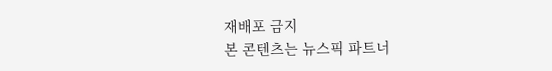재배포 금지
본 콘텐츠는 뉴스픽 파트너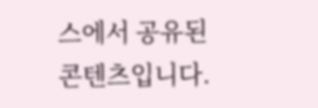스에서 공유된 콘텐츠입니다.